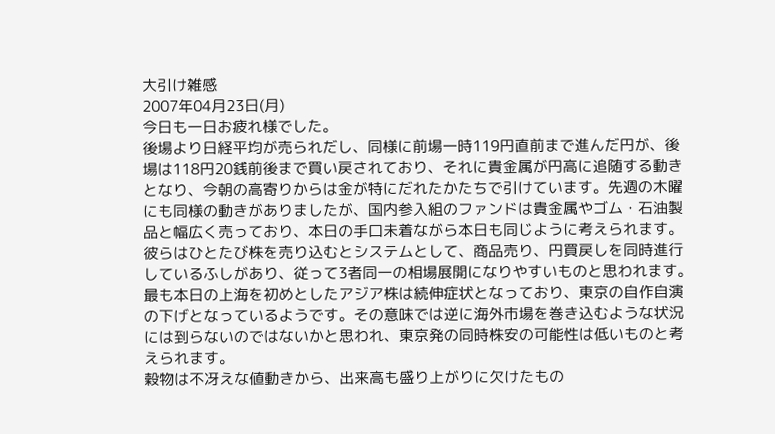大引け雑感
2007年04月23日(月)
今日も一日お疲れ様でした。
後場より日経平均が売られだし、同様に前場一時119円直前まで進んだ円が、後場は118円20銭前後まで買い戻されており、それに貴金属が円高に追随する動きとなり、今朝の高寄りからは金が特にだれたかたちで引けています。先週の木曜にも同様の動きがありましたが、国内参入組のファンドは貴金属やゴム・石油製品と幅広く売っており、本日の手口未着ながら本日も同じように考えられます。
彼らはひとたび株を売り込むとシステムとして、商品売り、円買戻しを同時進行しているふしがあり、従って3者同一の相場展開になりやすいものと思われます。最も本日の上海を初めとしたアジア株は続伸症状となっており、東京の自作自演の下げとなっているようです。その意味では逆に海外市場を巻き込むような状況には到らないのではないかと思われ、東京発の同時株安の可能性は低いものと考えられます。
穀物は不冴えな値動きから、出来高も盛り上がりに欠けたもの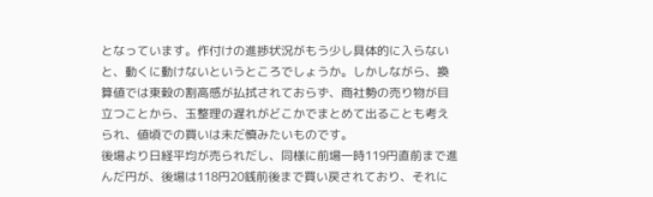となっています。作付けの進捗状況がもう少し具体的に入らないと、動くに動けないというところでしょうか。しかしながら、換算値では東穀の割高感が払拭されておらず、商社勢の売り物が目立つことから、玉整理の遅れがどこかでまとめて出ることも考えられ、値頃での買いは未だ慎みたいものです。
後場より日経平均が売られだし、同様に前場一時119円直前まで進んだ円が、後場は118円20銭前後まで買い戻されており、それに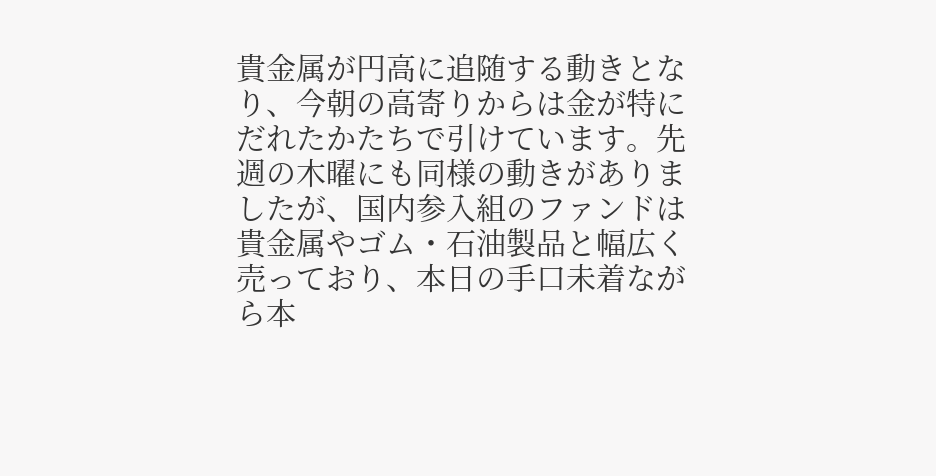貴金属が円高に追随する動きとなり、今朝の高寄りからは金が特にだれたかたちで引けています。先週の木曜にも同様の動きがありましたが、国内参入組のファンドは貴金属やゴム・石油製品と幅広く売っており、本日の手口未着ながら本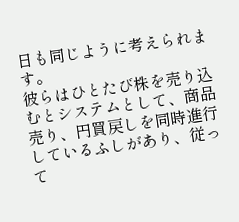日も同じように考えられます。
彼らはひとたび株を売り込むとシステムとして、商品売り、円買戻しを同時進行しているふしがあり、従って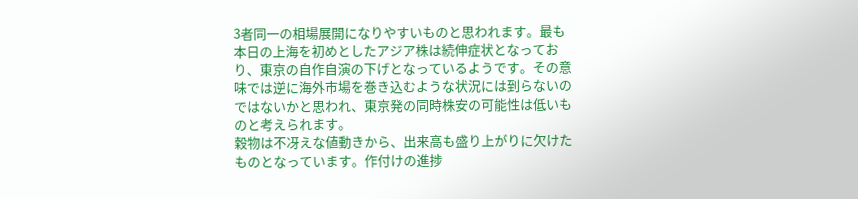3者同一の相場展開になりやすいものと思われます。最も本日の上海を初めとしたアジア株は続伸症状となっており、東京の自作自演の下げとなっているようです。その意味では逆に海外市場を巻き込むような状況には到らないのではないかと思われ、東京発の同時株安の可能性は低いものと考えられます。
穀物は不冴えな値動きから、出来高も盛り上がりに欠けたものとなっています。作付けの進捗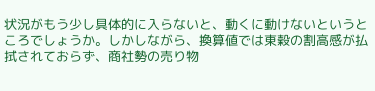状況がもう少し具体的に入らないと、動くに動けないというところでしょうか。しかしながら、換算値では東穀の割高感が払拭されておらず、商社勢の売り物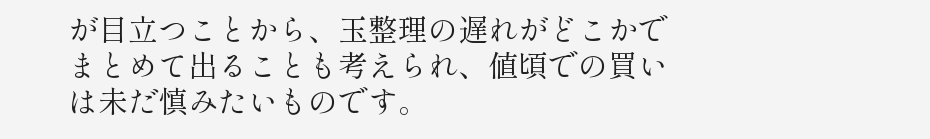が目立つことから、玉整理の遅れがどこかでまとめて出ることも考えられ、値頃での買いは未だ慎みたいものです。